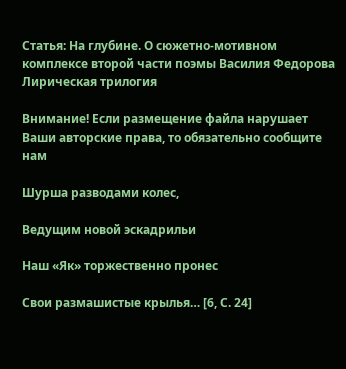Статья: На глубине. О сюжетно-мотивном комплексе второй части поэмы Василия Федорова Лирическая трилогия

Внимание! Если размещение файла нарушает Ваши авторские права, то обязательно сообщите нам

Шурша разводами колес,

Ведущим новой эскадрильи

Наш «Як» торжественно пронес

Свои размашистые крылья… [6, С. 24]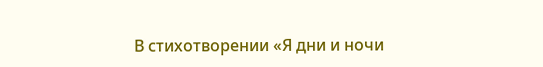В стихотворении «Я дни и ночи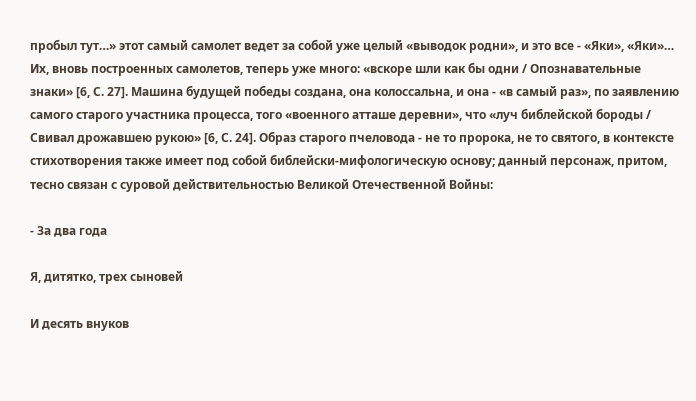пробыл тут…» этот самый самолет ведет за собой уже целый «выводок родни», и это все - «Яки», «Яки»… Их, вновь построенных самолетов, теперь уже много: «вскоре шли как бы одни / Опознавательные знаки» [6, С. 27]. Машина будущей победы создана, она колоссальна, и она - «в самый раз», по заявлению самого старого участника процесса, того «военного атташе деревни», что «луч библейской бороды / Свивал дрожавшею рукою» [6, С. 24]. Образ старого пчеловода - не то пророка, не то святого, в контексте стихотворения также имеет под собой библейски-мифологическую основу; данный персонаж, притом, тесно связан с суровой действительностью Великой Отечественной Войны:

- За два года

Я, дитятко, трех сыновей

И десять внуков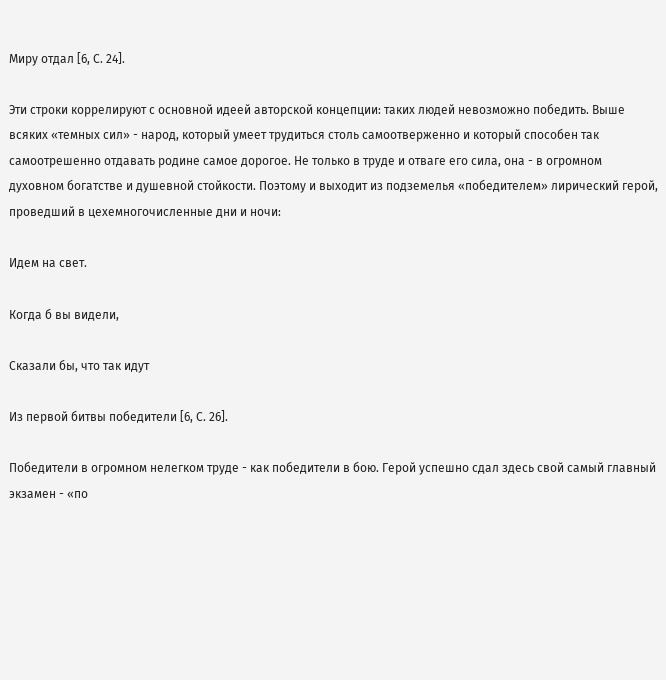Миру отдал [6, С. 24].

Эти строки коррелируют с основной идеей авторской концепции: таких людей невозможно победить. Выше всяких «темных сил» - народ, который умеет трудиться столь самоотверженно и который способен так самоотрешенно отдавать родине самое дорогое. Не только в труде и отваге его сила, она - в огромном духовном богатстве и душевной стойкости. Поэтому и выходит из подземелья «победителем» лирический герой, проведший в цехемногочисленные дни и ночи:

Идем на свет.

Когда б вы видели,

Сказали бы, что так идут

Из первой битвы победители [6, С. 26].

Победители в огромном нелегком труде - как победители в бою. Герой успешно сдал здесь свой самый главный экзамен - «по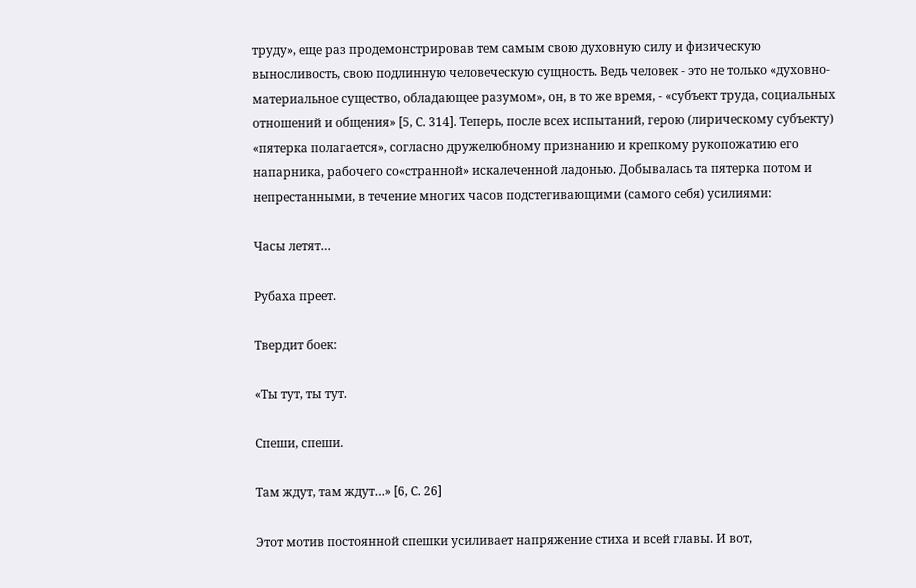труду», еще раз продемонстрировав тем самым свою духовную силу и физическую выносливость, свою подлинную человеческую сущность. Ведь человек - это не только «духовно-материальное существо, обладающее разумом», он, в то же время, - «субъект труда, социальных отношений и общения» [5, С. 314]. Теперь, после всех испытаний, герою (лирическому субъекту) «пятерка полагается», согласно дружелюбному признанию и крепкому рукопожатию его напарника, рабочего со«странной» искалеченной ладонью. Добывалась та пятерка потом и непрестанными, в течение многих часов подстегивающими (самого себя) усилиями:

Часы летят…

Рубаха преет.

Твердит боек:

«Ты тут, ты тут.

Спеши, спеши.

Там ждут, там ждут…» [6, С. 26]

Этот мотив постоянной спешки усиливает напряжение стиха и всей главы. И вот,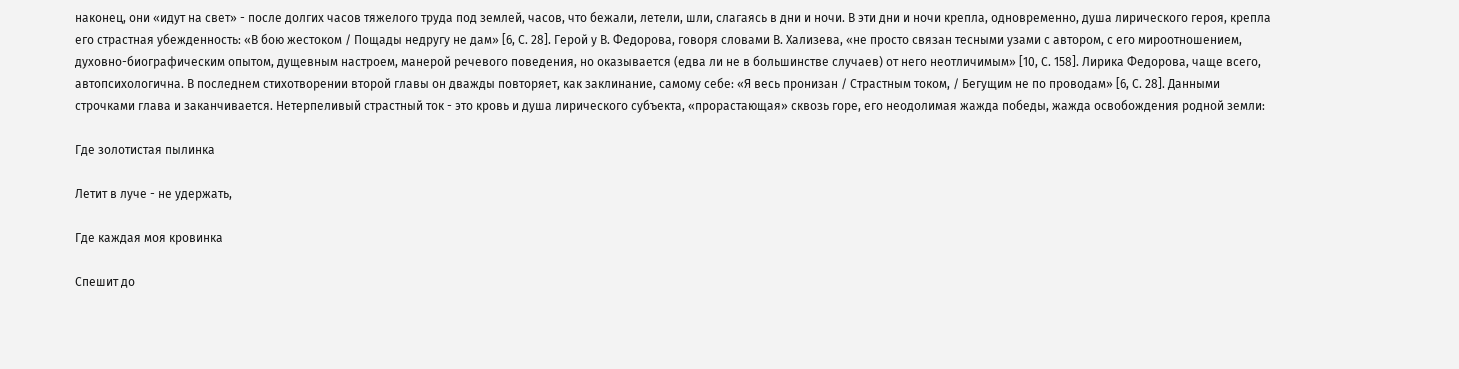наконец, они «идут на свет» - после долгих часов тяжелого труда под землей, часов, что бежали, летели, шли, слагаясь в дни и ночи. В эти дни и ночи крепла, одновременно, душа лирического героя, крепла его страстная убежденность: «В бою жестоком / Пощады недругу не дам» [6, С. 28]. Герой у В. Федорова, говоря словами В. Хализева, «не просто связан тесными узами с автором, с его мироотношением, духовно-биографическим опытом, дущевным настроем, манерой речевого поведения, но оказывается (едва ли не в большинстве случаев) от него неотличимым» [10, С. 158]. Лирика Федорова, чаще всего, автопсихологична. В последнем стихотворении второй главы он дважды повторяет, как заклинание, самому себе: «Я весь пронизан / Страстным током, / Бегущим не по проводам» [6, С. 28]. Данными строчками глава и заканчивается. Нетерпеливый страстный ток - это кровь и душа лирического субъекта, «прорастающая» сквозь горе, его неодолимая жажда победы, жажда освобождения родной земли:

Где золотистая пылинка

Летит в луче - не удержать,

Где каждая моя кровинка

Спешит до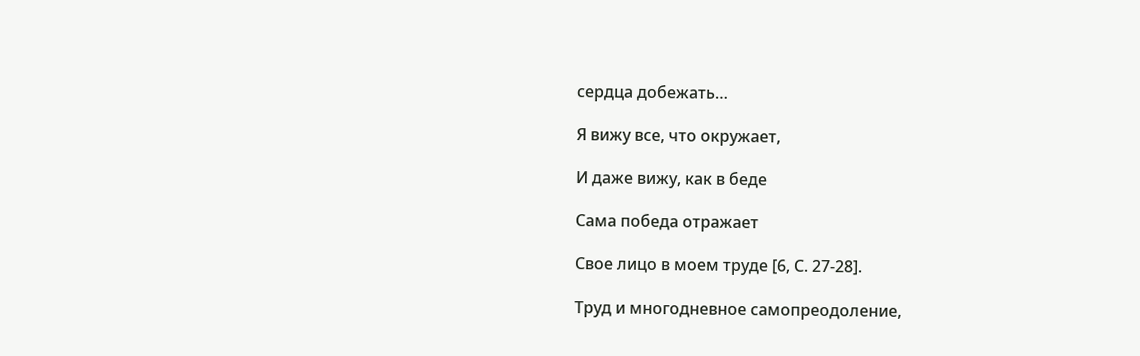сердца добежать…

Я вижу все, что окружает,

И даже вижу, как в беде

Сама победа отражает

Свое лицо в моем труде [6, С. 27-28].

Труд и многодневное самопреодоление,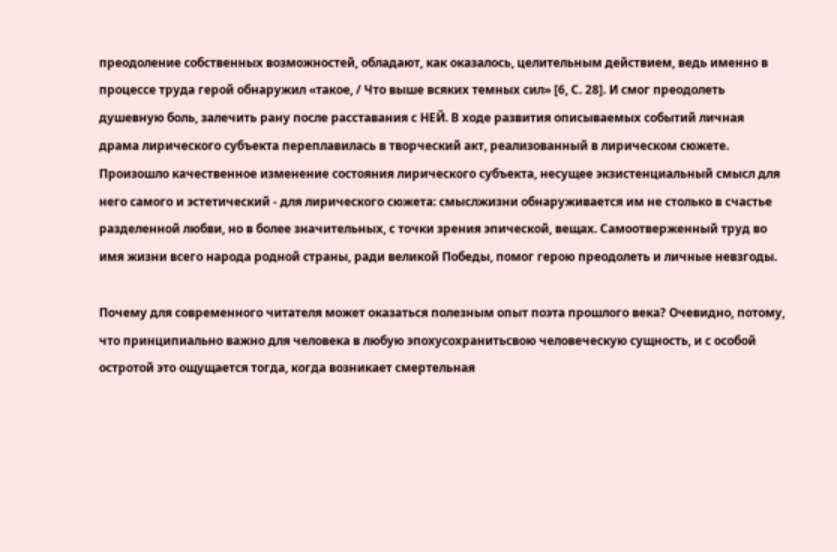преодоление собственных возможностей, обладают, как оказалось, целительным действием, ведь именно в процессе труда герой обнаружил «такое, / Что выше всяких темных сил» [6, С. 28]. И смог преодолеть душевную боль, залечить рану после расставания с НЕЙ. В ходе развития описываемых событий личная драма лирического субъекта переплавилась в творческий акт, реализованный в лирическом сюжете. Произошло качественное изменение состояния лирического субъекта, несущее экзистенциальный смысл для него самого и эстетический - для лирического сюжета: смыслжизни обнаруживается им не столько в счастье разделенной любви, но в более значительных, с точки зрения эпической, вещах. Самоотверженный труд во имя жизни всего народа родной страны, ради великой Победы, помог герою преодолеть и личные невзгоды.

Почему для современного читателя может оказаться полезным опыт поэта прошлого века? Очевидно, потому, что принципиально важно для человека в любую эпохусохранитьсвою человеческую сущность, и с особой остротой это ощущается тогда, когда возникает смертельная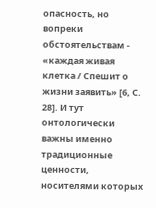опасность, но вопреки обстоятельствам - «каждая живая клетка / Спешит о жизни заявить» [6, С. 28]. И тут онтологически важны именно традиционные ценности, носителями которых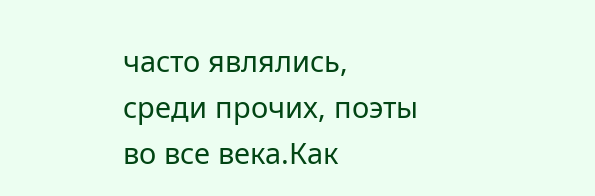часто являлись, среди прочих, поэты во все века.Как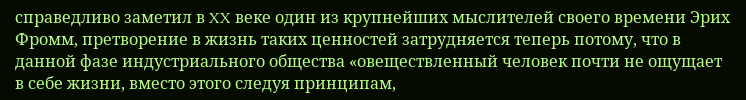справедливо заметил в XX веке один из крупнейших мыслителей своего времени Эрих Фромм, претворение в жизнь таких ценностей затрудняется теперь потому, что в данной фазе индустриального общества «овеществленный человек почти не ощущает в себе жизни, вместо этого следуя принципам,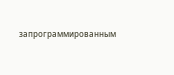запрограммированным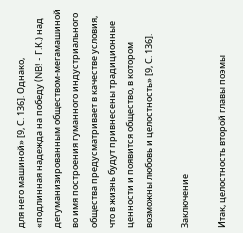для него машиной» [9, С. 136]. Однако, «подлинная надежда на победу (NB! - Г.К.) над дегуманизированным обществом-мегамашиной во имя построения гуманного индустриального общества предусматривает в качестве условия, что в жизнь будут привнесены традиционные ценности и появится общество, в котором возможны любовь и целостность» [9, С. 136].

Заключение

Итак, целостность второй главы поэмы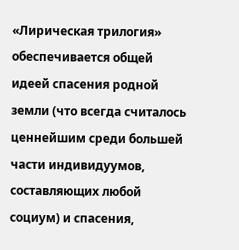«Лирическая трилогия» обеспечивается общей идеей спасения родной земли (что всегда считалось ценнейшим среди большей части индивидуумов, составляющих любой социум) и спасения,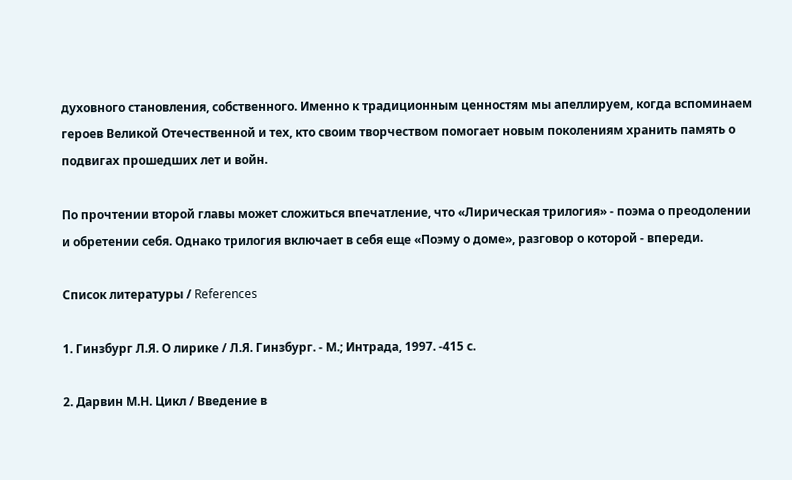духовного становления, собственного. Именно к традиционным ценностям мы апеллируем, когда вспоминаем героев Великой Отечественной и тех, кто своим творчеством помогает новым поколениям хранить память о подвигах прошедших лет и войн.

По прочтении второй главы может сложиться впечатление, что «Лирическая трилогия» - поэма о преодолении и обретении себя. Однако трилогия включает в себя еще «Поэму о доме», разговор о которой - впереди.

Список литературы / References

1. Гинзбург Л.Я. О лирике / Л.Я. Гинзбург. - М.; Интрада, 1997. -415 с.

2. Дарвин М.Н. Цикл / Введение в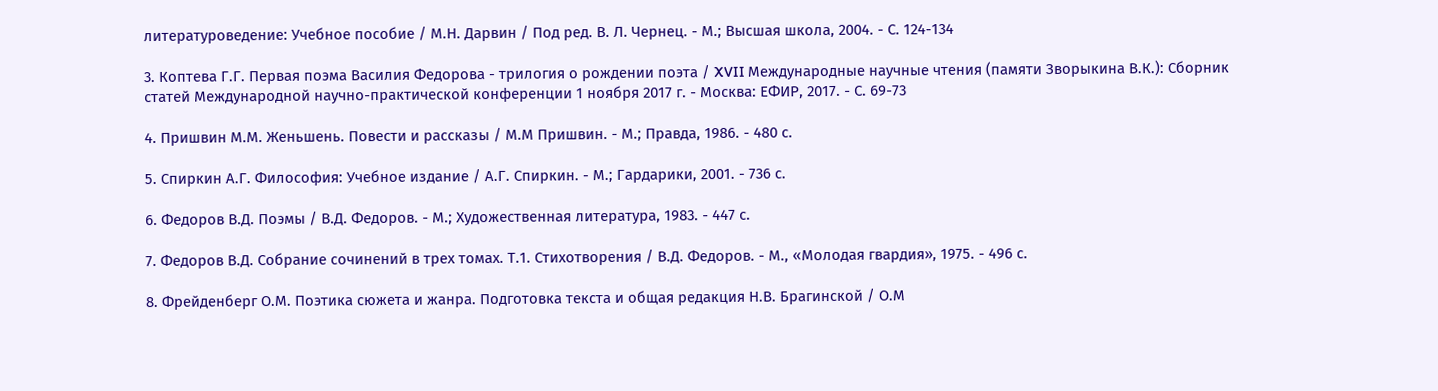литературоведение: Учебное пособие / М.Н. Дарвин / Под ред. В. Л. Чернец. - М.; Высшая школа, 2004. - С. 124-134

3. Коптева Г.Г. Первая поэма Василия Федорова - трилогия о рождении поэта / XVII Международные научные чтения (памяти Зворыкина В.К.): Сборник статей Международной научно-практической конференции 1 ноября 2017 г. - Москва: ЕФИР, 2017. - С. 69-73

4. Пришвин М.М. Женьшень. Повести и рассказы / М.М Пришвин. - М.; Правда, 1986. - 480 с.

5. Спиркин А.Г. Философия: Учебное издание / А.Г. Спиркин. - М.; Гардарики, 2001. - 736 с.

6. Федоров В.Д. Поэмы / В.Д. Федоров. - М.; Художественная литература, 1983. - 447 с.

7. Федоров В.Д. Собрание сочинений в трех томах. Т.1. Стихотворения / В.Д. Федоров. - М., «Молодая гвардия», 1975. - 496 с.

8. Фрейденберг О.М. Поэтика сюжета и жанра. Подготовка текста и общая редакция Н.В. Брагинской / О.М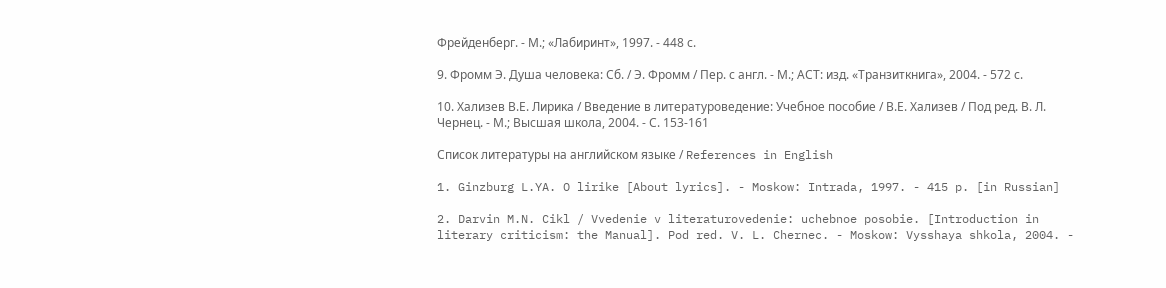Фрейденберг. - М.; «Лабиринт», 1997. - 448 с.

9. Фромм Э. Душа человека: Сб. / Э. Фромм / Пер. с англ. - М.; АСТ: изд. «Транзиткнига», 2004. - 572 с.

10. Хализев В.Е. Лирика / Введение в литературоведение: Учебное пособие / В.Е. Хализев / Под ред. В. Л. Чернец. - М.; Высшая школа, 2004. - С. 153-161

Список литературы на английском языке / References in English

1. Ginzburg L.YA. O lirike [About lyrics]. - Moskow: Intrada, 1997. - 415 p. [in Russian]

2. Darvin M.N. Cikl / Vvedenie v literaturovedenie: uchebnoe posobie. [Introduction in literary criticism: the Manual]. Pod red. V. L. Chernec. - Moskow: Vysshaya shkola, 2004. -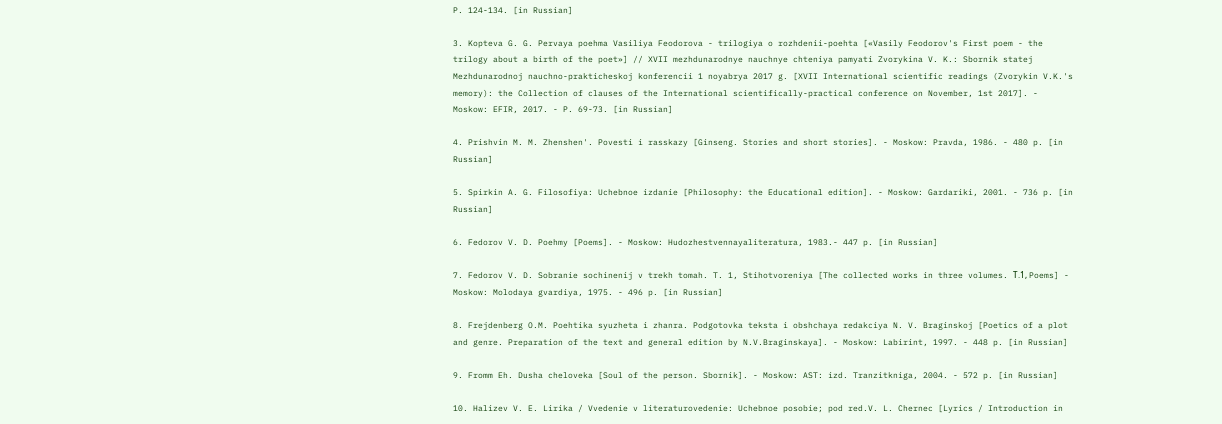P. 124-134. [in Russian]

3. Kopteva G. G. Pervaya poehma Vasiliya Feodorova - trilogiya o rozhdenii-poehta [«Vasily Feodorov's First poem - the trilogy about a birth of the poet»] // XVII mezhdunarodnye nauchnye chteniya pamyati Zvorykina V. K.: Sbornik statej Mezhdunarodnoj nauchno-prakticheskoj konferencii 1 noyabrya 2017 g. [XVII International scientific readings (Zvorykin V.K.'s memory): the Collection of clauses of the International scientifically-practical conference on November, 1st 2017]. - Moskow: EFIR, 2017. - P. 69-73. [in Russian]

4. Prishvin M. M. Zhenshen'. Povesti i rasskazy [Ginseng. Stories and short stories]. - Moskow: Pravda, 1986. - 480 p. [in Russian]

5. Spirkin A. G. Filosofiya: Uchebnoe izdanie [Philosophy: the Educational edition]. - Moskow: Gardariki, 2001. - 736 p. [in Russian]

6. Fedorov V. D. Poehmy [Poems]. - Moskow: Hudozhestvennayaliteratura, 1983.- 447 p. [in Russian]

7. Fedorov V. D. Sobranie sochinenij v trekh tomah. T. 1, Stihotvoreniya [The collected works in three volumes. Т.1, Poems] - Moskow: Molodaya gvardiya, 1975. - 496 p. [in Russian]

8. Frejdenberg O.M. Poehtika syuzheta i zhanra. Podgotovka teksta i obshchaya redakciya N. V. Braginskoj [Poetics of a plot and genre. Preparation of the text and general edition by N.V.Braginskaya]. - Moskow: Labirint, 1997. - 448 p. [in Russian]

9. Fromm Eh. Dusha cheloveka [Soul of the person. Sbornik]. - Moskow: AST: izd. Tranzitkniga, 2004. - 572 p. [in Russian]

10. Halizev V. E. Lirika / Vvedenie v literaturovedenie: Uchebnoe posobie; pod red.V. L. Chernec [Lyrics / Introduction in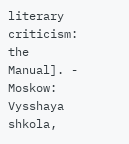literary criticism: the Manual]. - Moskow: Vysshaya shkola,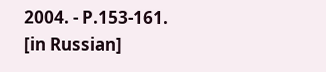2004. - P.153-161. [in Russian]